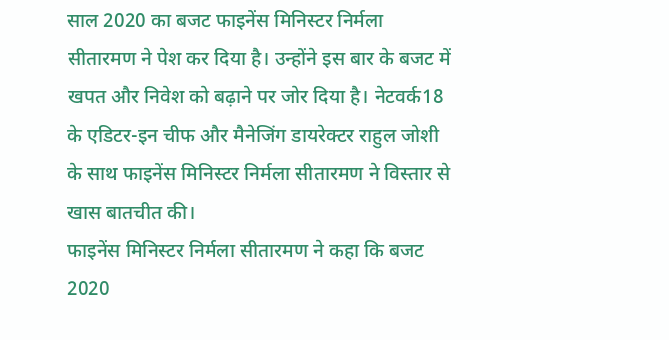साल 2020 का बजट फाइनेंस मिनिस्टर निर्मला सीतारमण ने पेश कर दिया है। उन्होंने इस बार के बजट में खपत और निवेश को बढ़ाने पर जोर दिया है। नेटवर्क18 के एडिटर-इन चीफ और मैनेजिंग डायरेक्टर राहुल जोशी के साथ फाइनेंस मिनिस्टर निर्मला सीतारमण ने विस्तार से खास बातचीत की।
फाइनेंस मिनिस्टर निर्मला सीतारमण ने कहा कि बजट 2020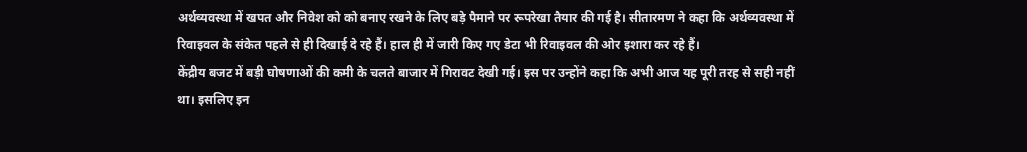अर्थव्यवस्था में खपत और निवेश को को बनाए रखने के लिए बड़े पैमाने पर रूपरेखा तैयार की गई है। सीतारमण ने कहा कि अर्थव्यवस्था में रिवाइवल के संकेत पहले से ही दिखाई दे रहे हैं। हाल ही में जारी किए गए डेटा भी रिवाइवल की ओर इशारा कर रहे हैं।
केंद्रीय बजट में बड़ी घोषणाओं की कमी के चलते बाजार में गिरावट देखी गई। इस पर उन्होंने कहा कि अभी आज यह पूरी तरह से सही नहीं था। इसलिए इन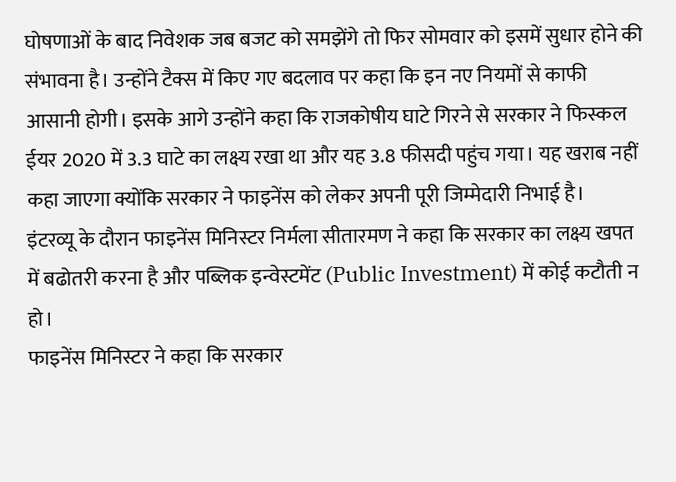घोषणाओं के बाद निवेशक जब बजट को समझेंगे तो फिर सोमवार को इसमें सुधार होने की संभावना है। उन्होंने टैक्स में किए गए बदलाव पर कहा कि इन नए नियमों से काफी आसानी होगी। इसके आगे उन्होंने कहा कि राजकोषीय घाटे गिरने से सरकार ने फिस्कल ईयर 2020 में 3.3 घाटे का लक्ष्य रखा था और यह 3.8 फीसदी पहुंच गया। यह खराब नहीं कहा जाएगा क्योंकि सरकार ने फाइनेंस को लेकर अपनी पूरी जिम्मेदारी निभाई है।
इंटरव्यू के दौरान फाइनेंस मिनिस्टर निर्मला सीतारमण ने कहा कि सरकार का लक्ष्य खपत में बढोतरी करना है और पब्लिक इन्वेस्टमेंट (Public Investment) में कोई कटौती न हो।
फाइनेंस मिनिस्टर ने कहा कि सरकार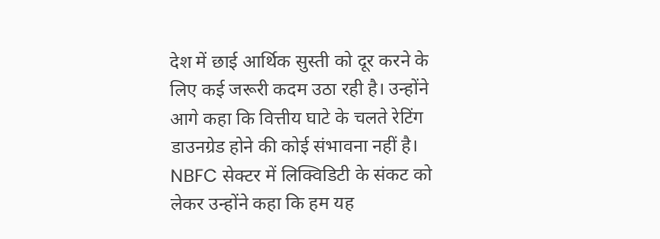देश में छाई आर्थिक सुस्ती को दूर करने के लिए कई जरूरी कदम उठा रही है। उन्होंने आगे कहा कि वित्तीय घाटे के चलते रेटिंग डाउनग्रेड होने की कोई संभावना नहीं है। NBFC सेक्टर में लिक्विडिटी के संकट को लेकर उन्होंने कहा कि हम यह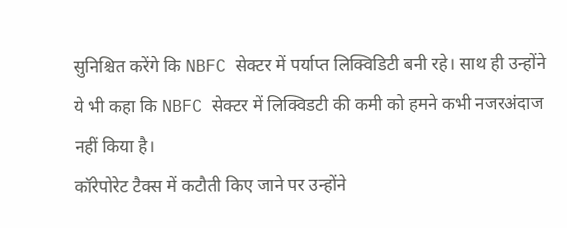सुनिश्चित करेंगे कि NBFC सेक्टर में पर्याप्त लिक्विडिटी बनी रहे। साथ ही उन्होंने ये भी कहा कि NBFC सेक्टर में लिक्विडटी की कमी को हमने कभी नजरअंदाज नहीं किया है।
कॉरेपोरेट टैक्स में कटौती किए जाने पर उन्होंने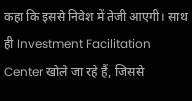कहा कि इससे निवेश में तेजी आएगी। साथ ही Investment Facilitation Center खोले जा रहे हैं, जिससे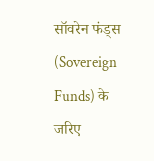सॉवरेन फंड्स (Sovereign Funds) के जरिए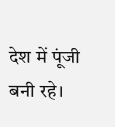देश में पूंजी बनी रहे।